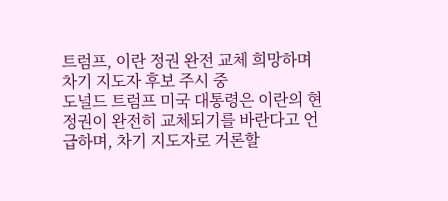트럼프, 이란 정권 완전 교체 희망하며 차기 지도자 후보 주시 중
도널드 트럼프 미국 대통령은 이란의 현 정권이 완전히 교체되기를 바란다고 언급하며, 차기 지도자로 거론할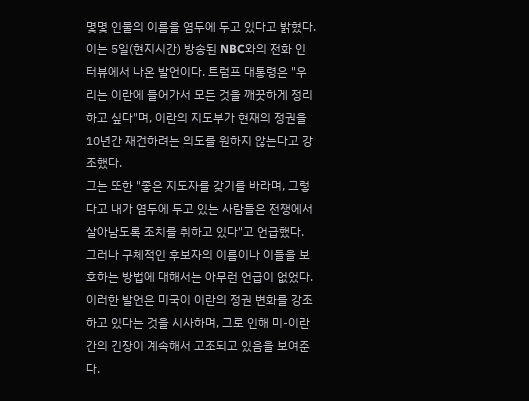몇몇 인물의 이름을 염두에 두고 있다고 밝혔다. 이는 5일(현지시간) 방송된 NBC와의 전화 인터뷰에서 나온 발언이다. 트럼프 대통령은 "우리는 이란에 들어가서 모든 것을 깨끗하게 정리하고 싶다"며, 이란의 지도부가 현재의 정권을 10년간 재건하려는 의도를 원하지 않는다고 강조했다.
그는 또한 "좋은 지도자를 갖기를 바라며, 그렇다고 내가 염두에 두고 있는 사람들은 전쟁에서 살아남도록 조치를 취하고 있다"고 언급했다. 그러나 구체적인 후보자의 이름이나 이들을 보호하는 방법에 대해서는 아무런 언급이 없었다. 이러한 발언은 미국이 이란의 정권 변화를 강조하고 있다는 것을 시사하며, 그로 인해 미-이란 간의 긴장이 계속해서 고조되고 있음을 보여준다.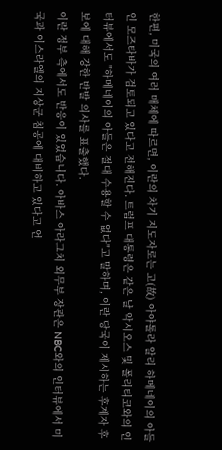한편, 미국의 여러 매체에 따르면, 이란의 차기 지도자로는 고(故) 아야톨라 알리 하메네이의 아들인 모즈타바가 검토되고 있다고 전해진다. 트럼프 대통령은 같은 날 악시오스 및 폴리티코와의 인터뷰에서도 "하메네이의 아들은 절대 수용할 수 없다"고 말하며, 이란 당국이 제시하는 후계자 후보에 대해 강한 반발 의사를 표출했다.
이란 정부 측에서도 반응이 있었습니다. 아바스 아라그치 외무부 장관은 NBC와의 인터뷰에서 미국과 이스라엘의 지상군 침공에 대비하고 있다고 언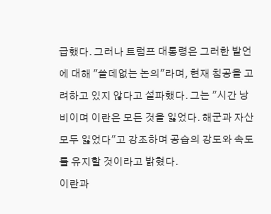급했다. 그러나 트럼프 대통령은 그러한 발언에 대해 "쓸데없는 논의"라며, 현재 침공을 고려하고 있지 않다고 설파했다. 그는 "시간 낭비이며 이란은 모든 것을 잃었다. 해군과 자산 모두 잃었다"고 강조하며 공습의 강도와 속도를 유지할 것이라고 밝혔다.
이란과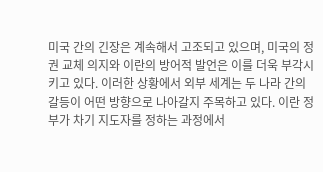미국 간의 긴장은 계속해서 고조되고 있으며, 미국의 정권 교체 의지와 이란의 방어적 발언은 이를 더욱 부각시키고 있다. 이러한 상황에서 외부 세계는 두 나라 간의 갈등이 어떤 방향으로 나아갈지 주목하고 있다. 이란 정부가 차기 지도자를 정하는 과정에서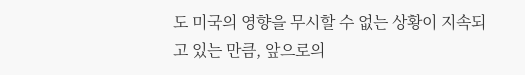도 미국의 영향을 무시할 수 없는 상황이 지속되고 있는 만큼, 앞으로의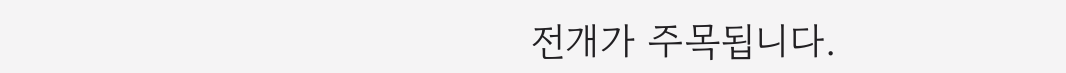전개가 주목됩니다.